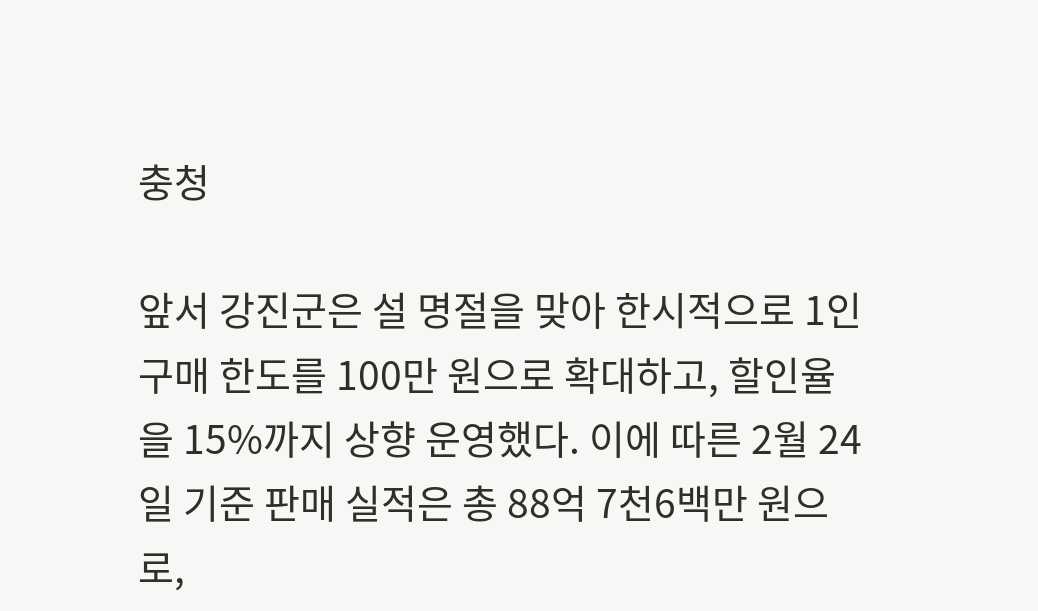충청

앞서 강진군은 설 명절을 맞아 한시적으로 1인 구매 한도를 100만 원으로 확대하고, 할인율을 15%까지 상향 운영했다. 이에 따른 2월 24일 기준 판매 실적은 총 88억 7천6백만 원으로,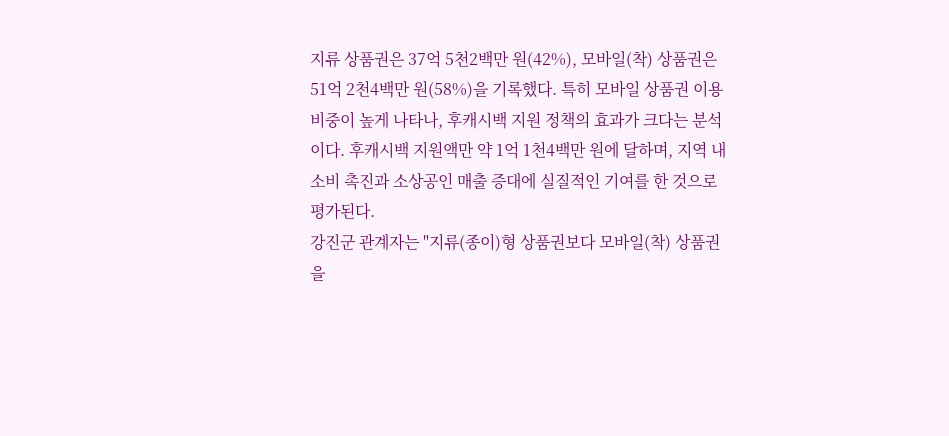지류 상품권은 37억 5천2백만 원(42%), 모바일(착) 상품권은 51억 2천4백만 원(58%)을 기록했다. 특히 모바일 상품권 이용 비중이 높게 나타나, 후캐시백 지원 정책의 효과가 크다는 분석이다. 후캐시백 지원액만 약 1억 1천4백만 원에 달하며, 지역 내 소비 촉진과 소상공인 매출 증대에 실질적인 기여를 한 것으로 평가된다.
강진군 관계자는 "지류(종이)형 상품권보다 모바일(착) 상품권을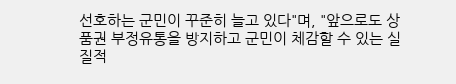선호하는 군민이 꾸준히 늘고 있다"며, "앞으로도 상품권 부정유통을 방지하고 군민이 체감할 수 있는 실질적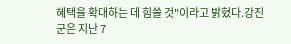혜택을 확대하는 데 힘쓸 것"이라고 밝혔다.강진군은 지난 7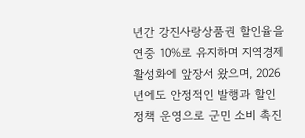년간 강진사랑상품권 할인율을 연중 10%로 유지하며 지역경제 활성화에 앞장서 왔으며, 2026년에도 안정적인 발행과 할인 정책 운영으로 군민 소비 촉진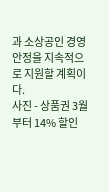과 소상공인 경영 안정을 지속적으로 지원할 계획이다.
사진 - 상품권 3월부터 14% 할인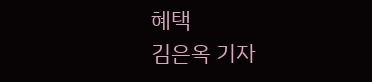혜택
김은옥 기자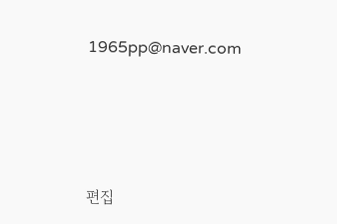1965pp@naver.com






편집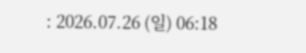: 2026.07.26 (일) 06:18